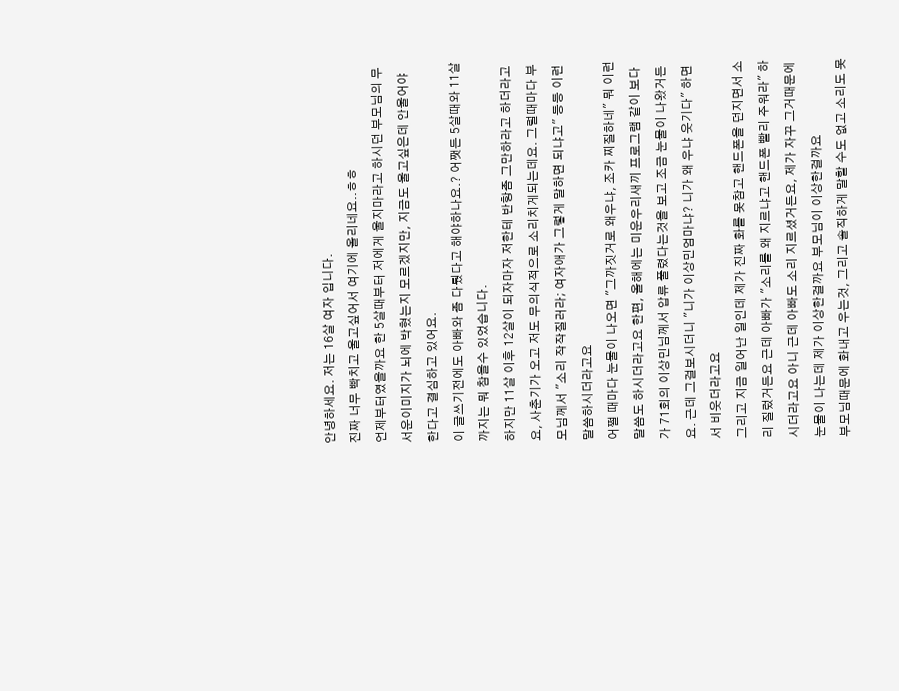안녕하세요. 저는 16살 여자 입니다.
진짜 너무 빡치고 울고싶어서 여기에 올리네요..ㅎㅎ
언제부터였을까요 한 5살때부터 저에게 울지마라고 하시던 부모님의 무서운이미지가 뇌에 박혔는지 모르겠지만, 지금도 울고싶은데 안울어야한다고 결심하고 있어요.
이 글쓰기전에도 아빠와 좀 다퉜다고 해야하나요.? 어쨋든 5살때와 11살까지는 뭐 참을수 있었습니다.
하지만 11살 이후 12살이 되자마자 저한테 반항좀 그만하라고 하더라고요, 사춘기가 오고 저도 무의식적으로 소리치게되는데요. 그럴때마다 부모님께서 "소리 작작질러라; 여자애가 그렇게 말하면 되냐고" 등등 이런 말씀하시더라고요
어쩔 때마다 눈물이 나오면 "그까짓거로 왜우냐, 조카 찌질하네" 뭐 이런 말씀도 하시더라고요 한편, 올해에는 미운우리새끼 프로그램 같이 보다가 71회의 이상민님께서 압류 풀렸다는것을 보고 조금 눈물이 나왔거든요. 근데 그걸보시더니 "니가 이상민엄마냐? 니가 왜 우냐 웃기다" 하면서 비웃더라고요
그리고 지금 일어난 일인데 제가 진짜 화를 못참고 핸드폰을 던지면서 소리 질렀거든요 근데 아빠가 "소리를 왜 지르냐고 핸드폰 빨리 주워라" 하시더라고요 아니 근데 아빠도 소리 지르셨거든요, 제가 자꾸 그거때문에 눈물이 나는데 제가 이상한걸까요 부모님이 이상한걸까요
부모님때문에 화내고 우는것, 그리고 솔직하게 말할 수도 없고 소리도 못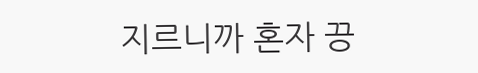지르니까 혼자 끙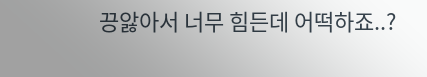끙앓아서 너무 힘든데 어떡하죠..?